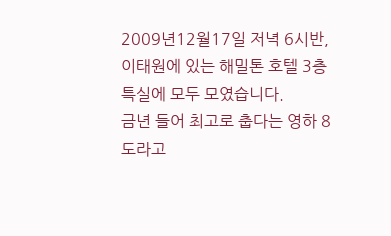2009년12월17일 저녁 6시반, 이태원에 있는 해밀톤 호텔 3층 특실에 모두 모였습니다.
금년 들어 최고로 춥다는 영하 8도라고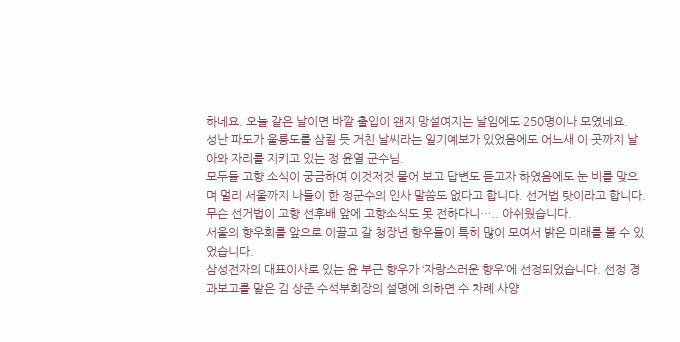하네요. 오늘 같은 날이면 바깥 출입이 왠지 망설여지는 날임에도 250명이나 모였네요.
성난 파도가 울릉도를 삼킬 듯 거친 날씨라는 일기예보가 있었음에도 어느새 이 곳까지 날아와 자리를 지키고 있는 정 윤열 군수님.
모두들 고향 소식이 궁금하여 이것저것 물어 보고 답변도 듣고자 하였음에도 눈 비를 맞으며 멀리 서울까지 나들이 한 정군수의 인사 말씀도 없다고 합니다. 선거법 탓이라고 합니다. 무슨 선거법이 고향 선후배 앞에 고향소식도 못 전하다니….. 아쉬웠습니다.
서울의 향우회를 앞으로 이끌고 갈 청장년 향우들이 특히 많이 모여서 밝은 미래를 볼 수 있었습니다.
삼성전자의 대표이사로 있는 윤 부근 향우가 ‘자랑스러운 향우’에 선정되었습니다. 선정 경과보고를 맡은 김 상준 수석부회장의 설명에 의하면 수 차례 사양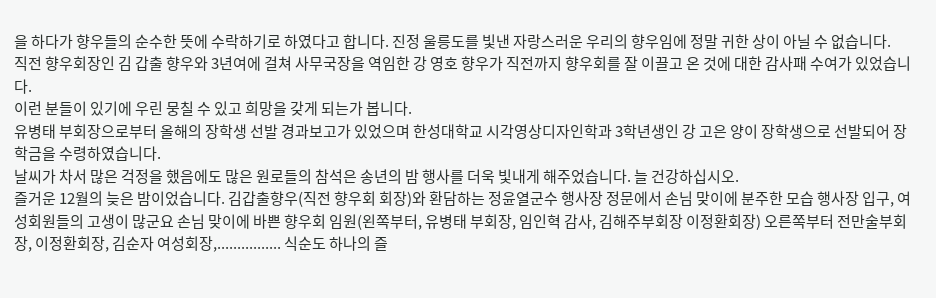을 하다가 향우들의 순수한 뜻에 수락하기로 하였다고 합니다. 진정 울릉도를 빛낸 자랑스러운 우리의 향우임에 정말 귀한 상이 아닐 수 없습니다.
직전 향우회장인 김 갑출 향우와 3년여에 걸쳐 사무국장을 역임한 강 영호 향우가 직전까지 향우회를 잘 이끌고 온 것에 대한 감사패 수여가 있었습니다.
이런 분들이 있기에 우린 뭉칠 수 있고 희망을 갖게 되는가 봅니다.
유병태 부회장으로부터 올해의 장학생 선발 경과보고가 있었으며 한성대학교 시각영상디자인학과 3학년생인 강 고은 양이 장학생으로 선발되어 장학금을 수령하였습니다.
날씨가 차서 많은 걱정을 했음에도 많은 원로들의 참석은 송년의 밤 행사를 더욱 빛내게 해주었습니다. 늘 건강하십시오.
즐거운 12월의 늦은 밤이었습니다. 김갑출향우(직전 향우회 회장)와 환담하는 정윤열군수 행사장 정문에서 손님 맞이에 분주한 모습 행사장 입구, 여성회원들의 고생이 많군요 손님 맞이에 바쁜 향우회 임원(왼쪽부터, 유병태 부회장, 임인혁 감사, 김해주부회장 이정환회장) 오른쪽부터 전만술부회장, 이정환회장, 김순자 여성회장,................ 식순도 하나의 즐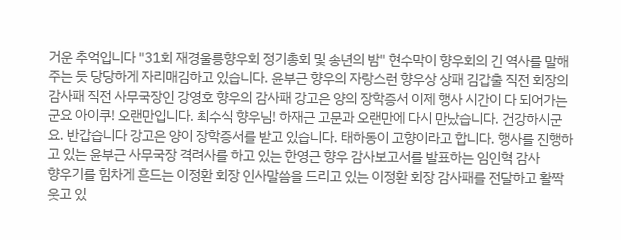거운 추억입니다 "31회 재경울릉향우회 정기총회 및 송년의 밤" 현수막이 향우회의 긴 역사를 말해주는 듯 당당하게 자리매김하고 있습니다. 윤부근 향우의 자랑스런 향우상 상패 김갑출 직전 회장의 감사패 직전 사무국장인 강영호 향우의 감사패 강고은 양의 장학증서 이제 행사 시간이 다 되어가는군요 아이쿠! 오랜만입니다. 최수식 향우님! 하재근 고문과 오랜만에 다시 만났습니다. 건강하시군요. 반갑습니다 강고은 양이 장학증서를 받고 있습니다. 태하동이 고향이라고 합니다. 행사를 진행하고 있는 윤부근 사무국장 격려사를 하고 있는 한영근 향우 감사보고서를 발표하는 임인혁 감사
향우기를 힘차게 흔드는 이정환 회장 인사말씀을 드리고 있는 이정환 회장 감사패를 전달하고 활짝 웃고 있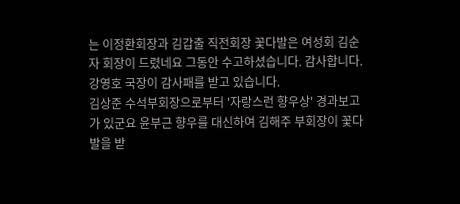는 이정환회장과 김갑출 직전회장 꽃다발은 여성회 김순자 회장이 드렸네요 그동안 수고하셨습니다. 감사합니다. 강영호 국장이 감사패를 받고 있습니다.
김상준 수석부회장으로부터 '자랑스런 향우상' 경과보고가 있군요 윤부근 향우를 대신하여 김해주 부회장이 꽃다발을 받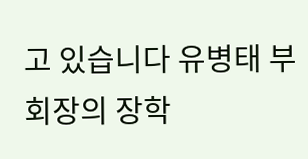고 있습니다 유병태 부회장의 장학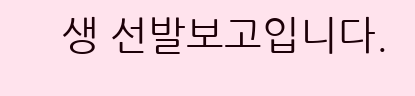생 선발보고입니다.